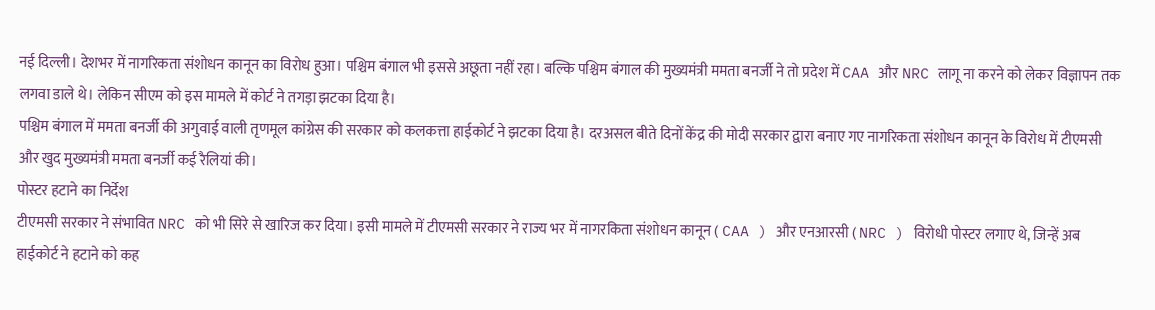नई दिल्ली। देशभर में नागरिकता संशोधन कानून का विरोध हुआ। पश्चिम बंगाल भी इससे अछूता नहीं रहा। बल्कि पश्चिम बंगाल की मुख्यमंत्री ममता बनर्जी ने तो प्रदेश में CAA और NRC लागू ना करने को लेकर विज्ञापन तक लगवा डाले थे। लेकिन सीएम को इस मामले में कोर्ट ने तगड़ा झटका दिया है।
पश्चिम बंगाल में ममता बनर्जी की अगुवाई वाली तृणमूल कांग्रेस की सरकार को कलकत्ता हाईकोर्ट ने झटका दिया है। दरअसल बीते दिनों केंद्र की मोदी सरकार द्वारा बनाए गए नागरिकता संशोधन कानून के विरोध में टीएमसी और खुद मुख्यमंत्री ममता बनर्जी कई रैलियां की।
पोस्टर हटाने का निर्देश
टीएमसी सरकार ने संभावित NRC को भी सिरे से खारिज कर दिया। इसी मामले में टीएमसी सरकार ने राज्य भर में नागरकिता संशोधन कानून ( CAA ) और एनआरसी ( NRC ) विरोधी पोस्टर लगाए थे, जिन्हें अब हाईकोर्ट ने हटाने को कह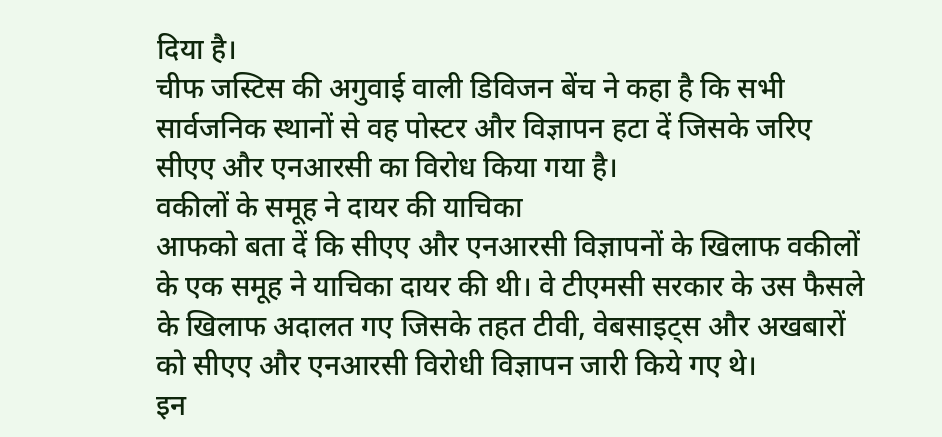दिया है।
चीफ जस्टिस की अगुवाई वाली डिविजन बेंच ने कहा है कि सभी सार्वजनिक स्थानों से वह पोस्टर और विज्ञापन हटा दें जिसके जरिए सीएए और एनआरसी का विरोध किया गया है।
वकीलों के समूह ने दायर की याचिका
आफको बता दें कि सीएए और एनआरसी विज्ञापनों के खिलाफ वकीलों के एक समूह ने याचिका दायर की थी। वे टीएमसी सरकार के उस फैसले के खिलाफ अदालत गए जिसके तहत टीवी, वेबसाइट्स और अखबारों को सीएए और एनआरसी विरोधी विज्ञापन जारी किये गए थे।
इन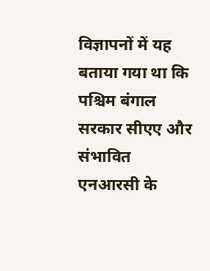विज्ञापनों में यह बताया गया था कि पश्चिम बंगाल सरकार सीएए और संभावित एनआरसी के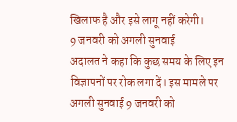खिलाफ है और इसे लागू नहीं करेगी।
9 जनवरी को अगली सुनवाई
अदालत ने कहा कि कुछ समय के लिए इन विज्ञापनों पर रोक लगा दें। इस मामले पर अगली सुनवाई 9 जनवरी को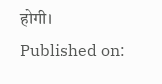होगी।
Published on: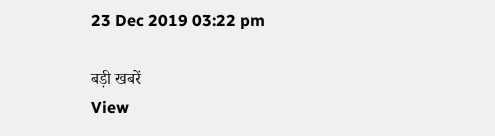23 Dec 2019 03:22 pm

बड़ी खबरें
View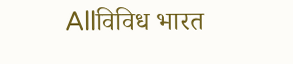Allविविध भारत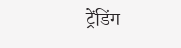ट्रेंडिंग